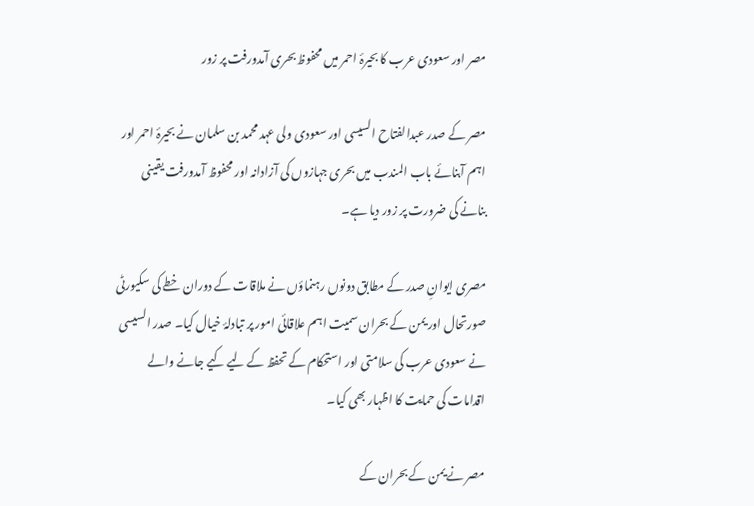مصر اور سعودی عرب کا بحیرۂ احمر میں محفوظ بحری آمدورفت پر زور

مصر کے صدر عبدالفتاح السیسی اور سعودی ولی عہد محمد بن سلمان نے بحیرۂ احمر اور اہم آبنائے باب المندب میں بحری جہازوں کی آزادانہ اور محفوظ آمدورفت یقینی بنانے کی ضرورت پر زور دیا ہے۔

مصری ایوانِ صدر کے مطابق دونوں رہنماؤں نے ملاقات کے دوران خطے کی سکیورٹی صورتحال اور یمن کے بحران سمیت اہم علاقائی امور پر تبادلۂ خیال کیا۔ صدر السیسی نے سعودی عرب کی سلامتی اور استحکام کے تحفظ کے لیے کیے جانے والے اقدامات کی حمایت کا اظہار بھی کیا۔

مصر نے یمن کے بحران کے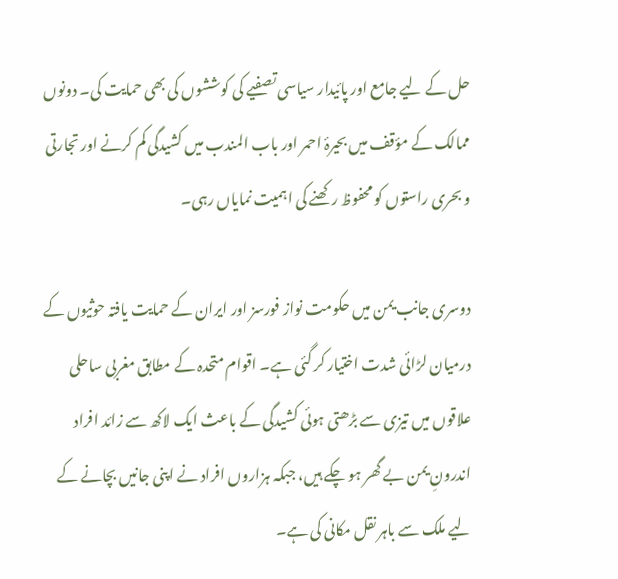حل کے لیے جامع اور پائیدار سیاسی تصفیے کی کوششوں کی بھی حمایت کی۔ دونوں ممالک کے مؤقف میں بحیرۂ احمر اور باب المندب میں کشیدگی کم کرنے اور تجارتی و بحری راستوں کو محفوظ رکھنے کی اہمیت نمایاں رہی۔

دوسری جانب یمن میں حکومت نواز فورسز اور ایران کے حمایت یافتہ حوثیوں کے درمیان لڑائی شدت اختیار کر گئی ہے۔ اقوام متحدہ کے مطابق مغربی ساحلی علاقوں میں تیزی سے بڑھتی ہوئی کشیدگی کے باعث ایک لاکھ سے زائد افراد اندرونِ یمن بے گھر ہو چکے ہیں، جبکہ ہزاروں افراد نے اپنی جانیں بچانے کے لیے ملک سے باہر نقل مکانی کی ہے۔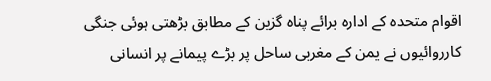اقوام متحدہ کے ادارہ برائے پناہ گزین کے مطابق بڑھتی ہوئی جنگی کارروائیوں نے یمن کے مغربی ساحل پر بڑے پیمانے پر انسانی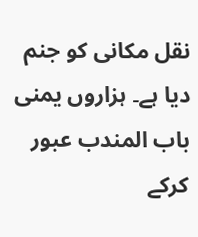نقل مکانی کو جنم دیا ہے۔ ہزاروں یمنی باب المندب عبور کرکے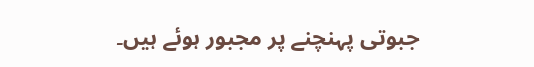جبوتی پہنچنے پر مجبور ہوئے ہیں۔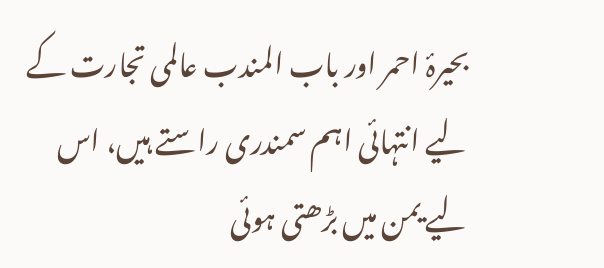بحیرۂ احمر اور باب المندب عالمی تجارت کے لیے انتہائی اہم سمندری راستے ہیں، اس لیے یمن میں بڑھتی ہوئی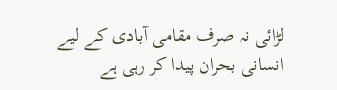لڑائی نہ صرف مقامی آبادی کے لیے انسانی بحران پیدا کر رہی ہے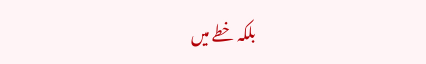بلکہ خطے میں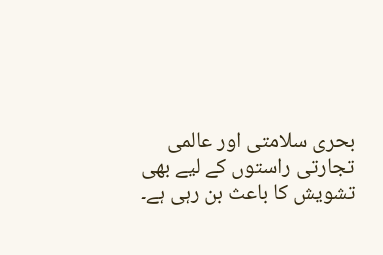بحری سلامتی اور عالمی تجارتی راستوں کے لیے بھی تشویش کا باعث بن رہی ہے۔